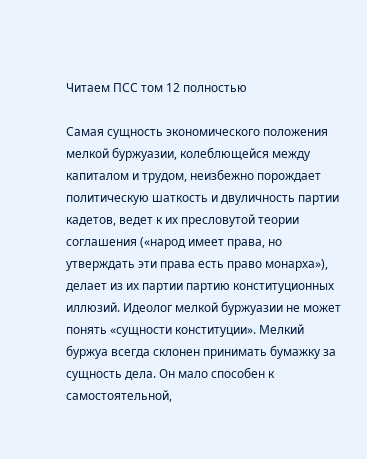Читаем ПСС том 12 полностью

Самая сущность экономического положения мелкой буржуазии, колеблющейся между капиталом и трудом, неизбежно порождает политическую шаткость и двуличность партии кадетов, ведет к их пресловутой теории соглашения («народ имеет права, но утверждать эти права есть право монарха»), делает из их партии партию конституционных иллюзий. Идеолог мелкой буржуазии не может понять «сущности конституции». Мелкий буржуа всегда склонен принимать бумажку за сущность дела. Он мало способен к самостоятельной,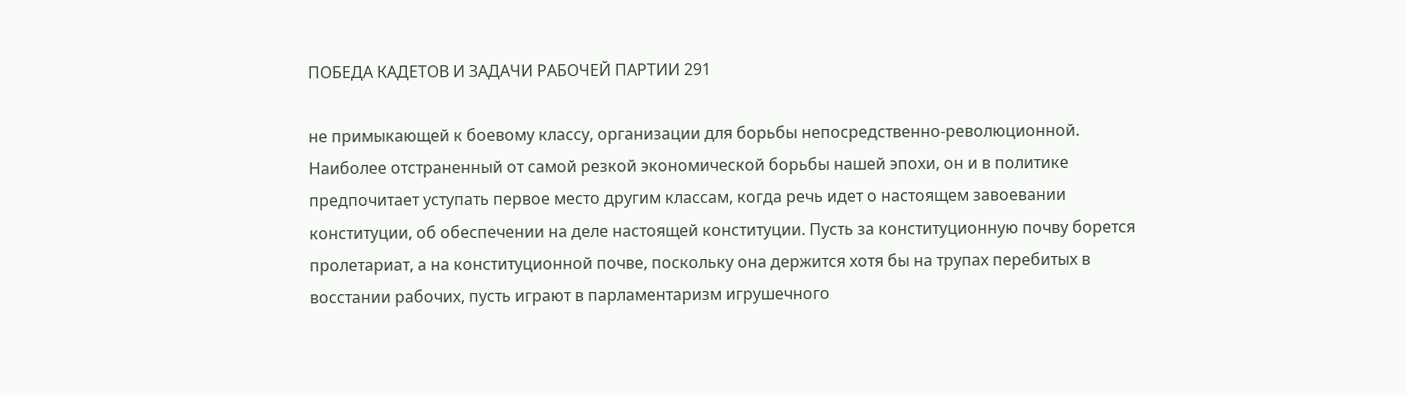ПОБЕДА КАДЕТОВ И ЗАДАЧИ РАБОЧЕЙ ПАРТИИ 291

не примыкающей к боевому классу, организации для борьбы непосредственно-революционной. Наиболее отстраненный от самой резкой экономической борьбы нашей эпохи, он и в политике предпочитает уступать первое место другим классам, когда речь идет о настоящем завоевании конституции, об обеспечении на деле настоящей конституции. Пусть за конституционную почву борется пролетариат, а на конституционной почве, поскольку она держится хотя бы на трупах перебитых в восстании рабочих, пусть играют в парламентаризм игрушечного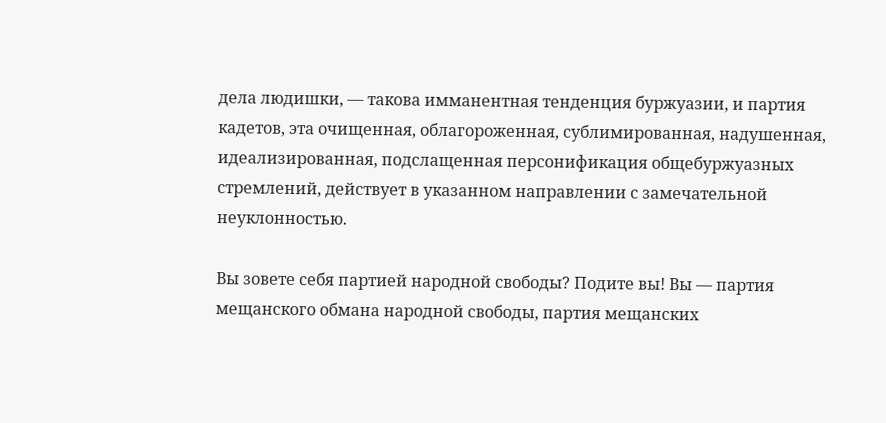дела людишки, — такова имманентная тенденция буржуазии, и партия кадетов, эта очищенная, облагороженная, сублимированная, надушенная, идеализированная, подслащенная персонификация общебуржуазных стремлений, действует в указанном направлении с замечательной неуклонностью.

Вы зовете себя партией народной свободы? Подите вы! Вы — партия мещанского обмана народной свободы, партия мещанских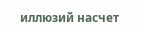иллюзий насчет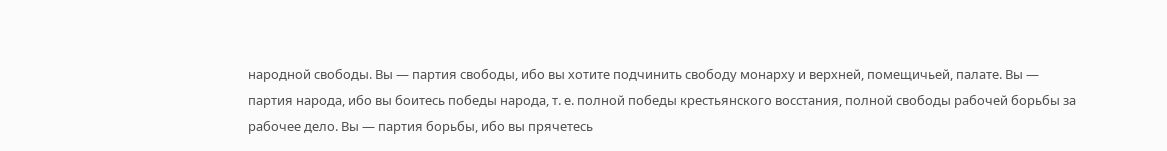народной свободы. Вы — партия свободы, ибо вы хотите подчинить свободу монарху и верхней, помещичьей, палате. Вы — партия народа, ибо вы боитесь победы народа, т. е. полной победы крестьянского восстания, полной свободы рабочей борьбы за рабочее дело. Вы — партия борьбы, ибо вы прячетесь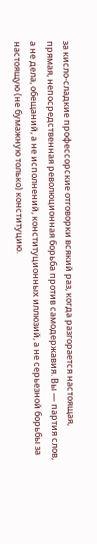за кисло-сладкие профессорские отговорки всякий раз, когда разгорается настоящая, прямая, непосредственная революционная борьба против самодержавия. Вы — партия слов, а не дела, обещаний, а не исполнений, конституционных иллюзий, а не серьезной борьбы за настоящую (не бумажную только) конституцию.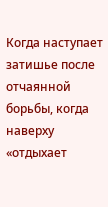Когда наступает затишье после отчаянной борьбы, когда наверху «отдыхает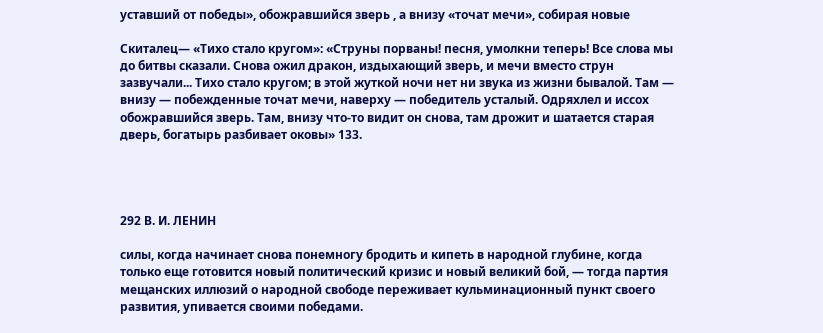уставший от победы», обожравшийся зверь , а внизу «точат мечи», собирая новые

Скиталец— «Тихо стало кругом»: «Струны порваны! песня, умолкни теперь! Все слова мы до битвы сказали. Снова ожил дракон, издыхающий зверь, и мечи вместо струн зазвучали... Тихо стало кругом; в этой жуткой ночи нет ни звука из жизни бывалой. Там — внизу — побежденные точат мечи, наверху — победитель усталый. Одряхлел и иссох обожравшийся зверь. Там, внизу что-то видит он снова, там дрожит и шатается старая дверь, богатырь разбивает оковы» 133.




292 В. И. ЛЕНИН

силы, когда начинает снова понемногу бродить и кипеть в народной глубине, когда только еще готовится новый политический кризис и новый великий бой, — тогда партия мещанских иллюзий о народной свободе переживает кульминационный пункт своего развития, упивается своими победами.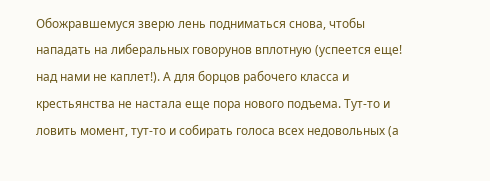Обожравшемуся зверю лень подниматься снова, чтобы нападать на либеральных говорунов вплотную (успеется еще! над нами не каплет!). А для борцов рабочего класса и крестьянства не настала еще пора нового подъема. Тут-то и ловить момент, тут-то и собирать голоса всех недовольных (а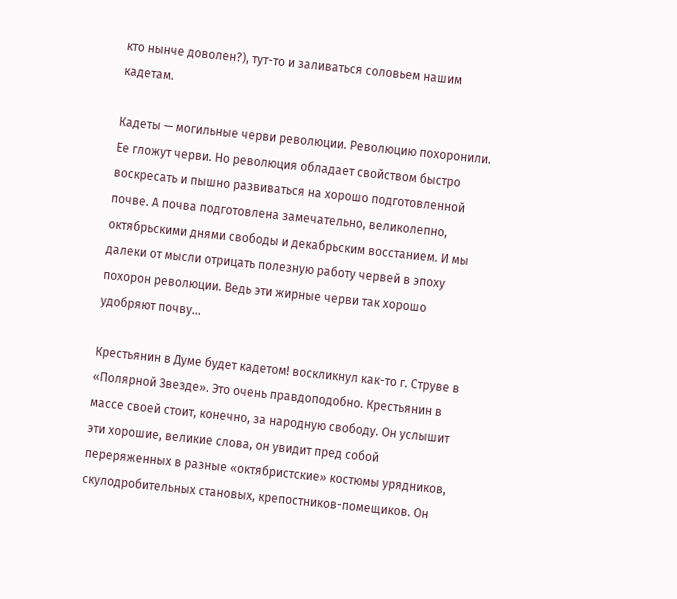кто нынче доволен?), тут-то и заливаться соловьем нашим кадетам.

Кадеты — могильные черви революции. Революцию похоронили. Ее гложут черви. Но революция обладает свойством быстро воскресать и пышно развиваться на хорошо подготовленной почве. А почва подготовлена замечательно, великолепно, октябрьскими днями свободы и декабрьским восстанием. И мы далеки от мысли отрицать полезную работу червей в эпоху похорон революции. Ведь эти жирные черви так хорошо удобряют почву...

Крестьянин в Думе будет кадетом! воскликнул как-то г. Струве в «Полярной Звезде». Это очень правдоподобно. Крестьянин в массе своей стоит, конечно, за народную свободу. Он услышит эти хорошие, великие слова, он увидит пред собой переряженных в разные «октябристские» костюмы урядников, скулодробительных становых, крепостников-помещиков. Он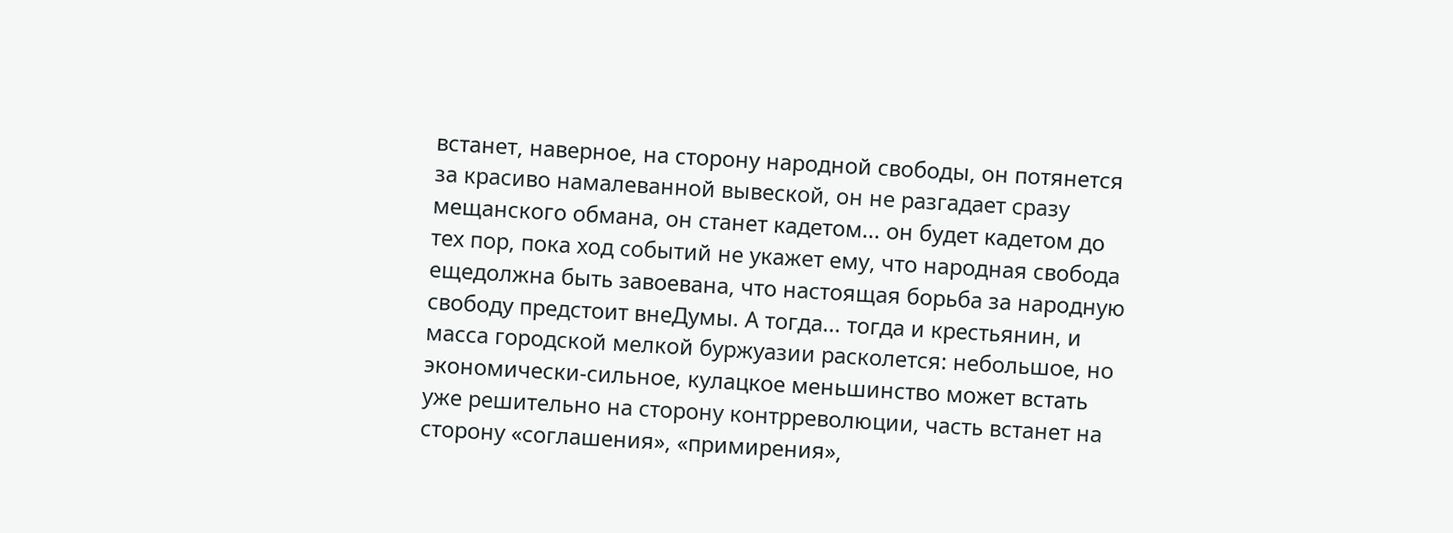встанет, наверное, на сторону народной свободы, он потянется за красиво намалеванной вывеской, он не разгадает сразу мещанского обмана, он станет кадетом... он будет кадетом до тех пор, пока ход событий не укажет ему, что народная свобода ещедолжна быть завоевана, что настоящая борьба за народную свободу предстоит внеДумы. А тогда... тогда и крестьянин, и масса городской мелкой буржуазии расколется: небольшое, но экономически-сильное, кулацкое меньшинство может встать уже решительно на сторону контрреволюции, часть встанет на сторону «соглашения», «примирения»,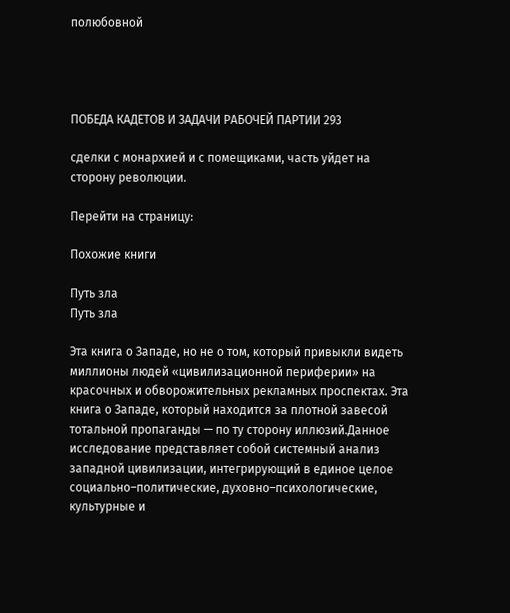полюбовной




ПОБЕДА КАДЕТОВ И ЗАДАЧИ РАБОЧЕЙ ПАРТИИ 293

сделки с монархией и с помещиками, часть уйдет на сторону революции.

Перейти на страницу:

Похожие книги

Путь зла
Путь зла

Эта книга о Западе, но не о том, который привыкли видеть миллионы людей «цивилизационной периферии» на красочных и обворожительных рекламных проспектах. Эта книга о Западе, который находится за плотной завесой тотальной пропаганды — по ту сторону иллюзий.Данное исследование представляет собой системный анализ западной цивилизации, интегрирующий в единое целое социально–политические, духовно–психологические, культурные и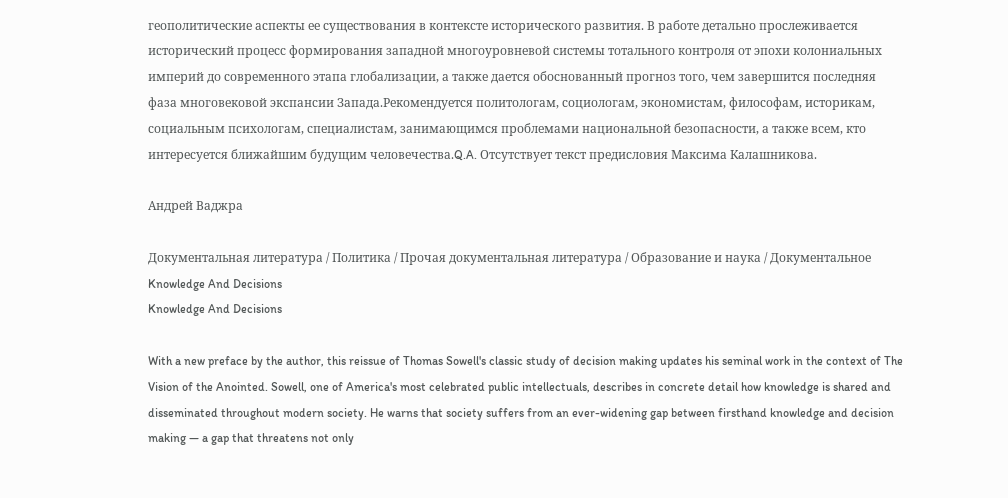геополитические аспекты ее существования в контексте исторического развития. В работе детально прослеживается исторический процесс формирования западной многоуровневой системы тотального контроля от эпохи колониальных империй до современного этапа глобализации, а также дается обоснованный прогноз того, чем завершится последняя фаза многовековой экспансии Запада.Рекомендуется политологам, социологам, экономистам, философам, историкам, социальным психологам, специалистам, занимающимся проблемами национальной безопасности, а также всем, кто интересуется ближайшим будущим человечества.Q.A. Отсутствует текст предисловия Максима Калашникова.

Андрей Ваджра

Документальная литература / Политика / Прочая документальная литература / Образование и наука / Документальное
Knowledge And Decisions
Knowledge And Decisions

With a new preface by the author, this reissue of Thomas Sowell's classic study of decision making updates his seminal work in the context of The Vision of the Anointed. Sowell, one of America's most celebrated public intellectuals, describes in concrete detail how knowledge is shared and disseminated throughout modern society. He warns that society suffers from an ever-widening gap between firsthand knowledge and decision making — a gap that threatens not only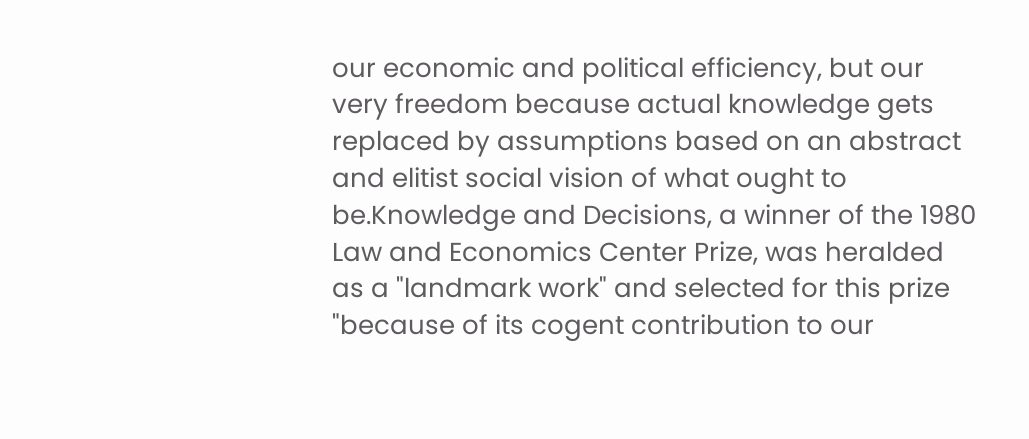our economic and political efficiency, but our very freedom because actual knowledge gets replaced by assumptions based on an abstract and elitist social vision of what ought to be.Knowledge and Decisions, a winner of the 1980 Law and Economics Center Prize, was heralded as a "landmark work" and selected for this prize "because of its cogent contribution to our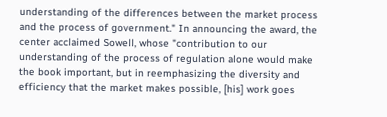understanding of the differences between the market process and the process of government." In announcing the award, the center acclaimed Sowell, whose "contribution to our understanding of the process of regulation alone would make the book important, but in reemphasizing the diversity and efficiency that the market makes possible, [his] work goes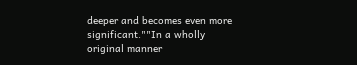deeper and becomes even more significant.""In a wholly original manner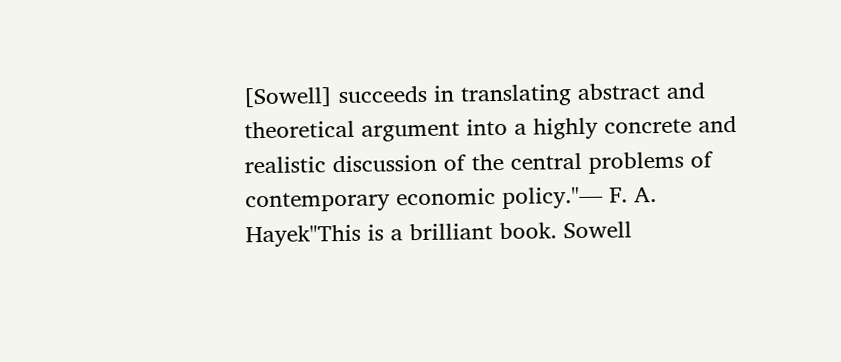[Sowell] succeeds in translating abstract and theoretical argument into a highly concrete and realistic discussion of the central problems of contemporary economic policy."— F. A. Hayek"This is a brilliant book. Sowell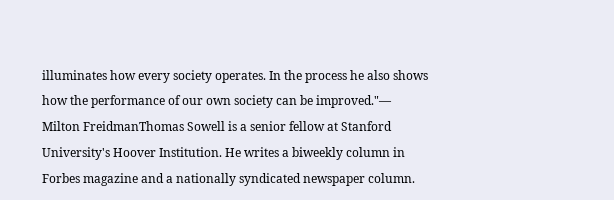illuminates how every society operates. In the process he also shows how the performance of our own society can be improved."— Milton FreidmanThomas Sowell is a senior fellow at Stanford University's Hoover Institution. He writes a biweekly column in Forbes magazine and a nationally syndicated newspaper column.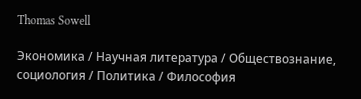Thomas Sowell

Экономика / Научная литература / Обществознание, социология / Политика / Философия